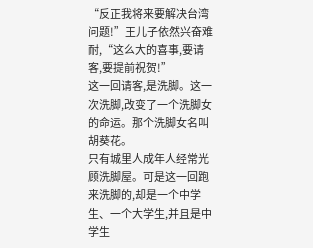“反正我将来要解决台湾问题!”王儿子依然兴奋难耐,“这么大的喜事,要请客,要提前祝贺!”
这一回请客,是洗脚。这一次洗脚,改变了一个洗脚女的命运。那个洗脚女名叫胡葵花。
只有城里人成年人经常光顾洗脚屋。可是这一回跑来洗脚的,却是一个中学生、一个大学生,并且是中学生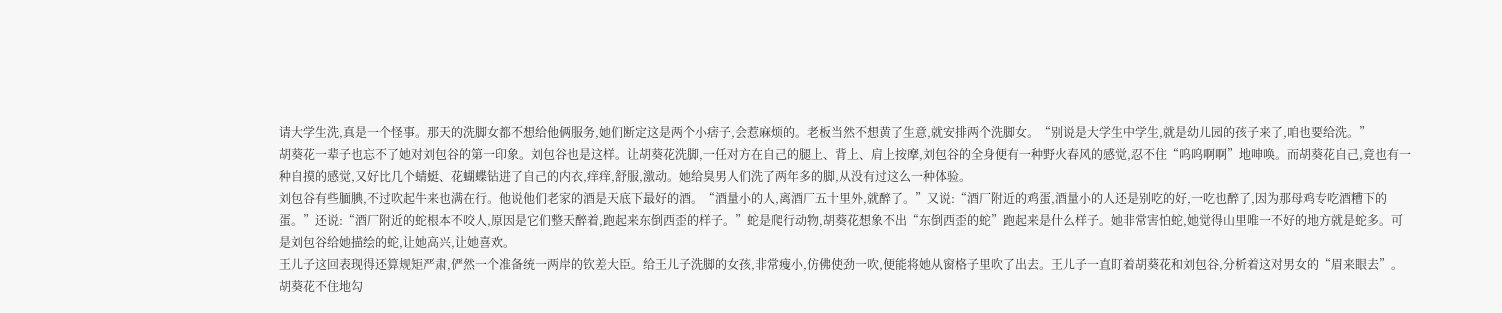请大学生洗,真是一个怪事。那天的洗脚女都不想给他俩服务,她们断定这是两个小痞子,会惹麻烦的。老板当然不想黄了生意,就安排两个洗脚女。“别说是大学生中学生,就是幼儿园的孩子来了,咱也要给洗。”
胡葵花一辈子也忘不了她对刘包谷的第一印象。刘包谷也是这样。让胡葵花洗脚,一任对方在自己的腿上、背上、肩上按摩,刘包谷的全身便有一种野火春风的感觉,忍不住“呜呜啊啊”地呻唤。而胡葵花自己,竟也有一种自摸的感觉,又好比几个蜻蜓、花蝴蝶钻进了自己的内衣,痒痒,舒服,激动。她给臭男人们洗了两年多的脚,从没有过这么一种体验。
刘包谷有些腼腆,不过吹起牛来也满在行。他说他们老家的酒是天底下最好的酒。“酒量小的人,离酒厂五十里外,就醉了。”又说:“酒厂附近的鸡蛋,酒量小的人还是别吃的好,一吃也醉了,因为那母鸡专吃酒糟下的蛋。”还说:“酒厂附近的蛇根本不咬人,原因是它们整天醉着,跑起来东倒西歪的样子。”蛇是爬行动物,胡葵花想象不出“东倒西歪的蛇”跑起来是什么样子。她非常害怕蛇,她觉得山里唯一不好的地方就是蛇多。可是刘包谷给她描绘的蛇,让她高兴,让她喜欢。
王儿子这回表现得还算规矩严肃,俨然一个准备统一两岸的钦差大臣。给王儿子洗脚的女孩,非常瘦小,仿佛使劲一吹,便能将她从窗格子里吹了出去。王儿子一直盯着胡葵花和刘包谷,分析着这对男女的“眉来眼去”。胡葵花不住地勾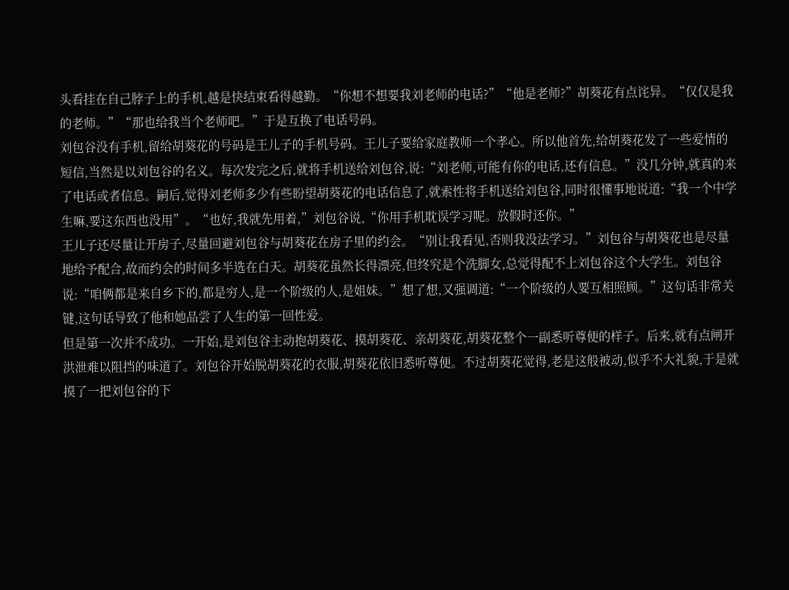头看挂在自己脖子上的手机,越是快结束看得越勤。“你想不想要我刘老师的电话?”“他是老师?”胡葵花有点诧异。“仅仅是我的老师。”“那也给我当个老师吧。”于是互换了电话号码。
刘包谷没有手机,留给胡葵花的号码是王儿子的手机号码。王儿子要给家庭教师一个孝心。所以他首先,给胡葵花发了一些爱情的短信,当然是以刘包谷的名义。每次发完之后,就将手机送给刘包谷,说:“刘老师,可能有你的电话,还有信息。”没几分钟,就真的来了电话或者信息。嗣后,觉得刘老师多少有些盼望胡葵花的电话信息了,就索性将手机送给刘包谷,同时很懂事地说道:“我一个中学生嘛,要这东西也没用”。“也好,我就先用着,”刘包谷说,“你用手机耽误学习呢。放假时还你。”
王儿子还尽量让开房子,尽量回避刘包谷与胡葵花在房子里的约会。“别让我看见,否则我没法学习。”刘包谷与胡葵花也是尽量地给予配合,故而约会的时间多半选在白天。胡葵花虽然长得漂亮,但终究是个洗脚女,总觉得配不上刘包谷这个大学生。刘包谷说:“咱俩都是来自乡下的,都是穷人,是一个阶级的人,是姐妹。”想了想,又强调道:“一个阶级的人要互相照顾。”这句话非常关键,这句话导致了他和她品尝了人生的第一回性爱。
但是第一次并不成功。一开始,是刘包谷主动抱胡葵花、摸胡葵花、亲胡葵花,胡葵花整个一副悉听尊便的样子。后来,就有点闸开洪泄难以阻挡的味道了。刘包谷开始脱胡葵花的衣服,胡葵花依旧悉听尊便。不过胡葵花觉得,老是这般被动,似乎不大礼貌,于是就摸了一把刘包谷的下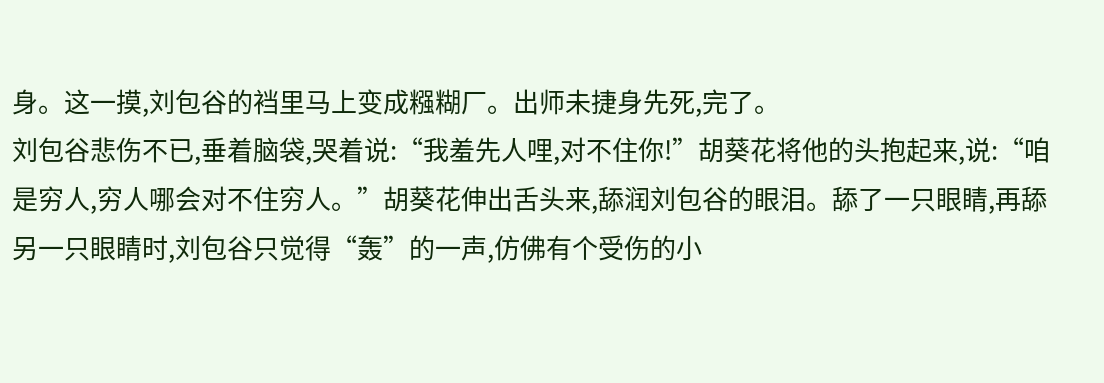身。这一摸,刘包谷的裆里马上变成糨糊厂。出师未捷身先死,完了。
刘包谷悲伤不已,垂着脑袋,哭着说:“我羞先人哩,对不住你!”胡葵花将他的头抱起来,说:“咱是穷人,穷人哪会对不住穷人。”胡葵花伸出舌头来,舔润刘包谷的眼泪。舔了一只眼睛,再舔另一只眼睛时,刘包谷只觉得“轰”的一声,仿佛有个受伤的小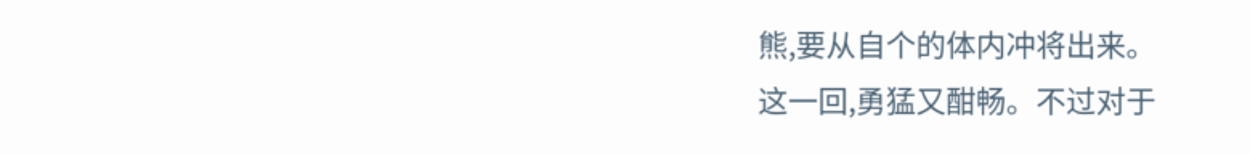熊,要从自个的体内冲将出来。
这一回,勇猛又酣畅。不过对于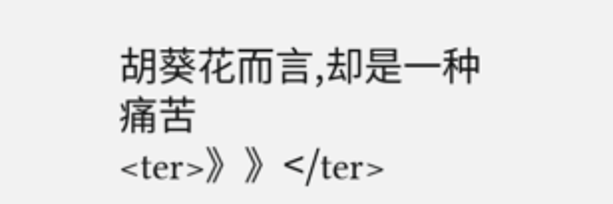胡葵花而言,却是一种痛苦
<ter>》》</ter>